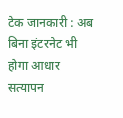टेक जानकारी : अब बिना इंटरनेट भी होगा आधार सत्यापन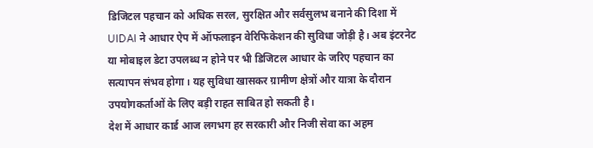डिजिटल पहचान को अधिक सरल, सुरक्षित और सर्वसुलभ बनाने की दिशा में UIDAI ने आधार ऐप में ऑफलाइन वेरिफिकेशन की सुविधा जोड़ी है। अब इंटरनेट या मोबाइल डेटा उपलब्ध न होने पर भी डिजिटल आधार के जरिए पहचान का सत्यापन संभव होगा। यह सुविधा खासकर ग्रामीण क्षेत्रों और यात्रा के दौरान उपयोगकर्ताओं के लिए बड़ी राहत साबित हो सकती है।
देश में आधार कार्ड आज लगभग हर सरकारी और निजी सेवा का अहम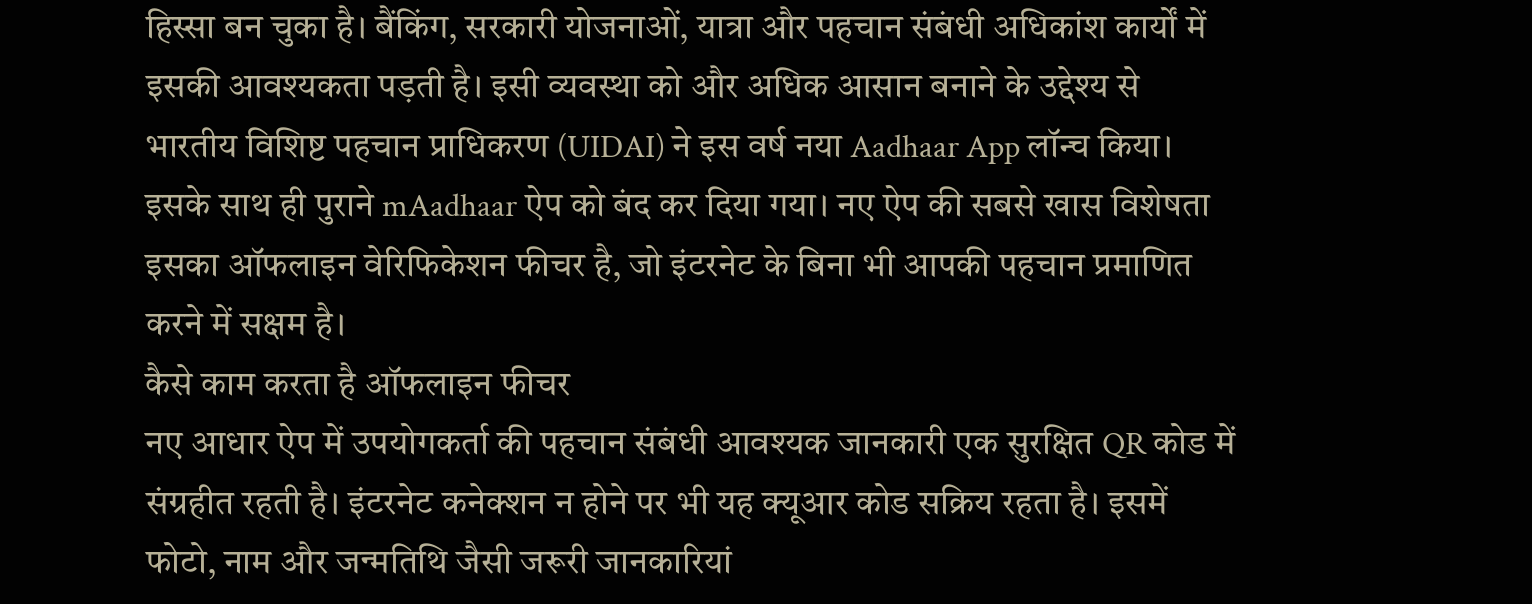हिस्सा बन चुका है। बैंकिंग, सरकारी योजनाओं, यात्रा और पहचान संबंधी अधिकांश कार्यों में इसकी आवश्यकता पड़ती है। इसी व्यवस्था को और अधिक आसान बनाने के उद्देश्य से भारतीय विशिष्ट पहचान प्राधिकरण (UIDAI) ने इस वर्ष नया Aadhaar App लॉन्च किया। इसके साथ ही पुराने mAadhaar ऐप को बंद कर दिया गया। नए ऐप की सबसे खास विशेषता इसका ऑफलाइन वेरिफिकेशन फीचर है, जो इंटरनेट के बिना भी आपकी पहचान प्रमाणित करने में सक्षम है।
कैसे काम करता है ऑफलाइन फीचर
नए आधार ऐप में उपयोगकर्ता की पहचान संबंधी आवश्यक जानकारी एक सुरक्षित QR कोड में संग्रहीत रहती है। इंटरनेट कनेक्शन न होने पर भी यह क्यूआर कोड सक्रिय रहता है। इसमें फोटो, नाम और जन्मतिथि जैसी जरूरी जानकारियां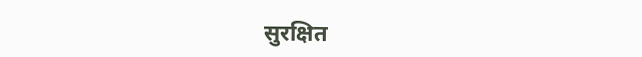सुरक्षित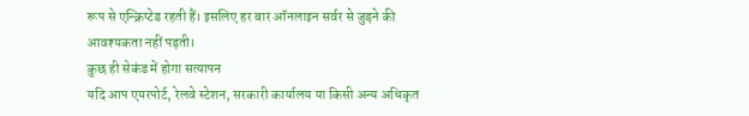रूप से एन्क्रिप्टेड रहती हैं। इसलिए हर बार ऑनलाइन सर्वर से जुड़ने की आवश्यकता नहीं पड़ती।
कुछ ही सेकंड में होगा सत्यापन
यदि आप एयरपोर्ट, रेलवे स्टेशन, सरकारी कार्यालय या किसी अन्य अधिकृत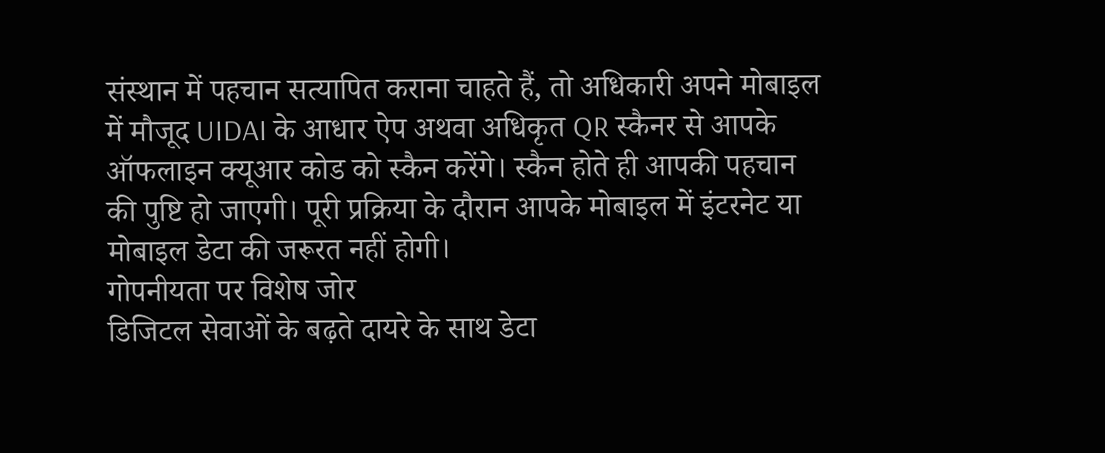संस्थान में पहचान सत्यापित कराना चाहते हैं, तो अधिकारी अपने मोबाइल में मौजूद UIDAI के आधार ऐप अथवा अधिकृत QR स्कैनर से आपके ऑफलाइन क्यूआर कोड को स्कैन करेंगे। स्कैन होते ही आपकी पहचान की पुष्टि हो जाएगी। पूरी प्रक्रिया के दौरान आपके मोबाइल में इंटरनेट या मोबाइल डेटा की जरूरत नहीं होगी।
गोपनीयता पर विशेष जोर
डिजिटल सेवाओं के बढ़ते दायरे के साथ डेटा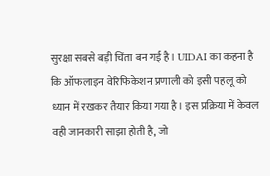सुरक्षा सबसे बड़ी चिंता बन गई है। UIDAI का कहना है कि ऑफलाइन वेरिफिकेशन प्रणाली को इसी पहलू को ध्यान में रखकर तैयार किया गया है। इस प्रक्रिया में केवल वही जानकारी साझा होती है, जो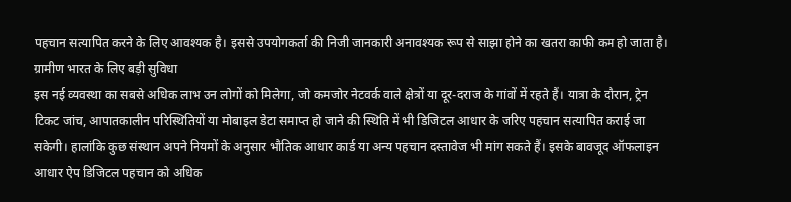पहचान सत्यापित करने के लिए आवश्यक है। इससे उपयोगकर्ता की निजी जानकारी अनावश्यक रूप से साझा होने का खतरा काफी कम हो जाता है।
ग्रामीण भारत के लिए बड़ी सुविधा
इस नई व्यवस्था का सबसे अधिक लाभ उन लोगों को मिलेगा, जो कमजोर नेटवर्क वाले क्षेत्रों या दूर-दराज के गांवों में रहते हैं। यात्रा के दौरान, ट्रेन टिकट जांच, आपातकालीन परिस्थितियों या मोबाइल डेटा समाप्त हो जाने की स्थिति में भी डिजिटल आधार के जरिए पहचान सत्यापित कराई जा सकेगी। हालांकि कुछ संस्थान अपने नियमों के अनुसार भौतिक आधार कार्ड या अन्य पहचान दस्तावेज भी मांग सकते हैं। इसके बावजूद ऑफलाइन आधार ऐप डिजिटल पहचान को अधिक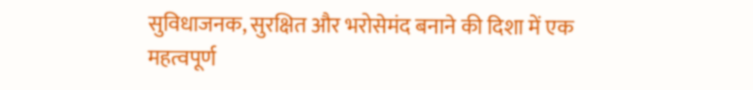सुविधाजनक, सुरक्षित और भरोसेमंद बनाने की दिशा में एक महत्वपूर्ण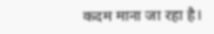कदम माना जा रहा है।